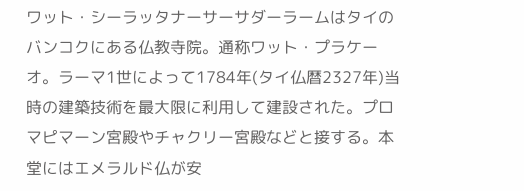ワット・シーラッタナーサーサダーラームはタイのバンコクにある仏教寺院。通称ワット・プラケーオ。ラーマ1世によって1784年(タイ仏暦2327年)当時の建築技術を最大限に利用して建設された。プロマピマーン宮殿やチャクリー宮殿などと接する。本堂にはエメラルド仏が安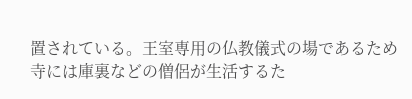置されている。王室専用の仏教儀式の場であるため寺には庫裏などの僧侶が生活するた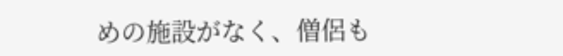めの施設がなく、僧侶も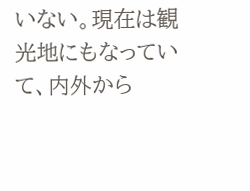いない。現在は観光地にもなっていて、内外から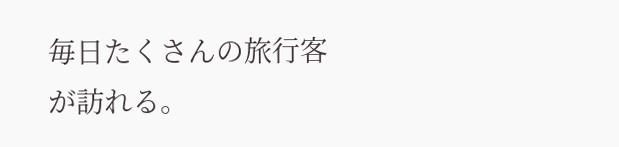毎日たくさんの旅行客が訪れる。